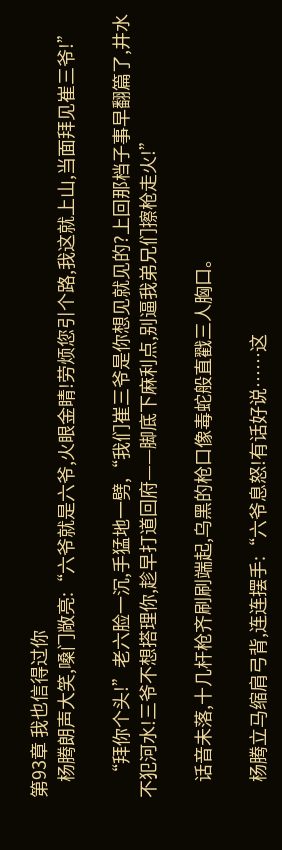第93章 我也信得过你
    杨腾朗声大笑,嗓门敞亮:“六爷就是六爷,火眼金睛!劳烦您引个路,我这就上山,当面拜见崔三爷!”

    “拜你个头!”老六脸一沉,手猛地一劈,“我们崔三爷是你想见就见的?上回那档子事早翻篇了,井水不犯河水!三爷不想搭理你,趁早打道回府——脚底下麻利点,别逼我弟兄们擦枪走火!”

    话音未落,十几杆枪齐刷刷端起,乌黑的枪口像毒蛇般直戳三人胸口。

    杨腾立马缩肩弓背,连连摆手:“六爷息怒!有话好说……这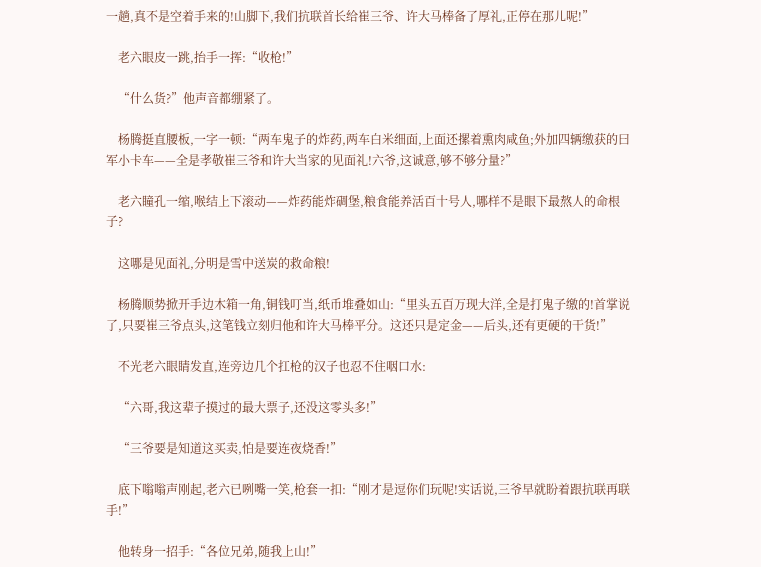一趟,真不是空着手来的!山脚下,我们抗联首长给崔三爷、许大马棒备了厚礼,正停在那儿呢!”

    老六眼皮一跳,抬手一挥:“收枪!”

    “什么货?”他声音都绷紧了。

    杨腾挺直腰板,一字一顿:“两车鬼子的炸药,两车白米细面,上面还摞着熏肉咸鱼;外加四辆缴获的曰军小卡车——全是孝敬崔三爷和许大当家的见面礼!六爷,这诚意,够不够分量?”

    老六瞳孔一缩,喉结上下滚动——炸药能炸碉堡,粮食能养活百十号人,哪样不是眼下最熬人的命根子?

    这哪是见面礼,分明是雪中送炭的救命粮!

    杨腾顺势掀开手边木箱一角,铜钱叮当,纸币堆叠如山:“里头五百万现大洋,全是打鬼子缴的!首掌说了,只要崔三爷点头,这笔钱立刻归他和许大马棒平分。这还只是定金——后头,还有更硬的干货!”

    不光老六眼睛发直,连旁边几个扛枪的汉子也忍不住咽口水:

    “六哥,我这辈子摸过的最大票子,还没这零头多!”

    “三爷要是知道这买卖,怕是要连夜烧香!”

    底下嗡嗡声刚起,老六已咧嘴一笑,枪套一扣:“刚才是逗你们玩呢!实话说,三爷早就盼着跟抗联再联手!”

    他转身一招手:“各位兄弟,随我上山!”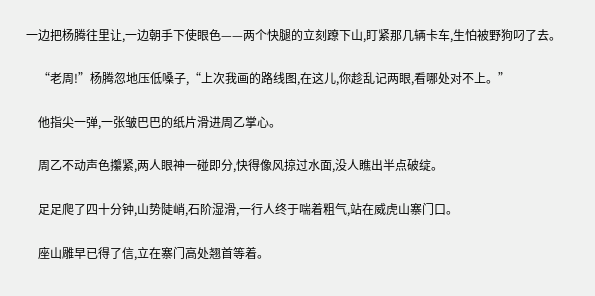一边把杨腾往里让,一边朝手下使眼色——两个快腿的立刻蹽下山,盯紧那几辆卡车,生怕被野狗叼了去。

    “老周!”杨腾忽地压低嗓子,“上次我画的路线图,在这儿,你趁乱记两眼,看哪处对不上。”

    他指尖一弹,一张皱巴巴的纸片滑进周乙掌心。

    周乙不动声色攥紧,两人眼神一碰即分,快得像风掠过水面,没人瞧出半点破绽。

    足足爬了四十分钟,山势陡峭,石阶湿滑,一行人终于喘着粗气,站在威虎山寨门口。

    座山雕早已得了信,立在寨门高处翘首等着。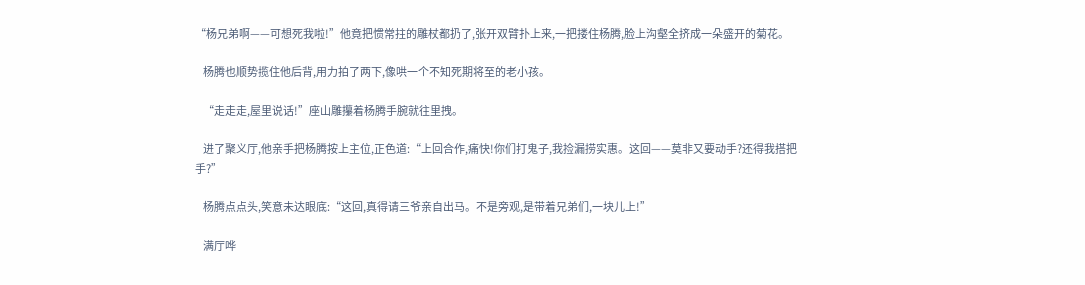“杨兄弟啊——可想死我啦!”他竟把惯常拄的雕杖都扔了,张开双臂扑上来,一把搂住杨腾,脸上沟壑全挤成一朵盛开的菊花。

    杨腾也顺势揽住他后背,用力拍了两下,像哄一个不知死期将至的老小孩。

    “走走走,屋里说话!”座山雕攥着杨腾手腕就往里拽。

    进了聚义厅,他亲手把杨腾按上主位,正色道:“上回合作,痛快!你们打鬼子,我捡漏捞实惠。这回——莫非又要动手?还得我搭把手?”

    杨腾点点头,笑意未达眼底:“这回,真得请三爷亲自出马。不是旁观,是带着兄弟们,一块儿上!”

    满厅哗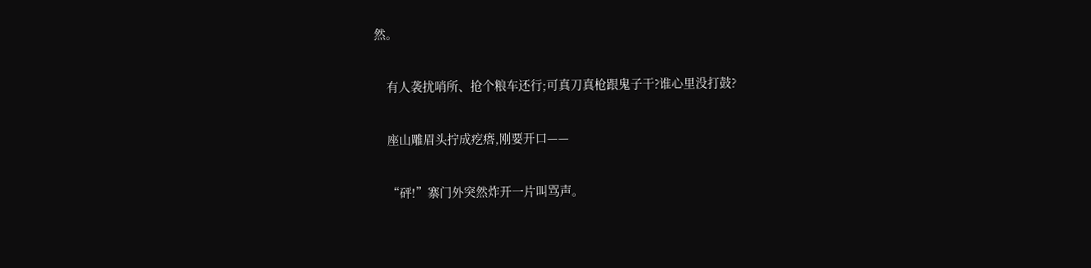然。

    有人袭扰哨所、抢个粮车还行;可真刀真枪跟鬼子干?谁心里没打鼓?

    座山雕眉头拧成疙瘩,刚要开口——

    “砰!”寨门外突然炸开一片叫骂声。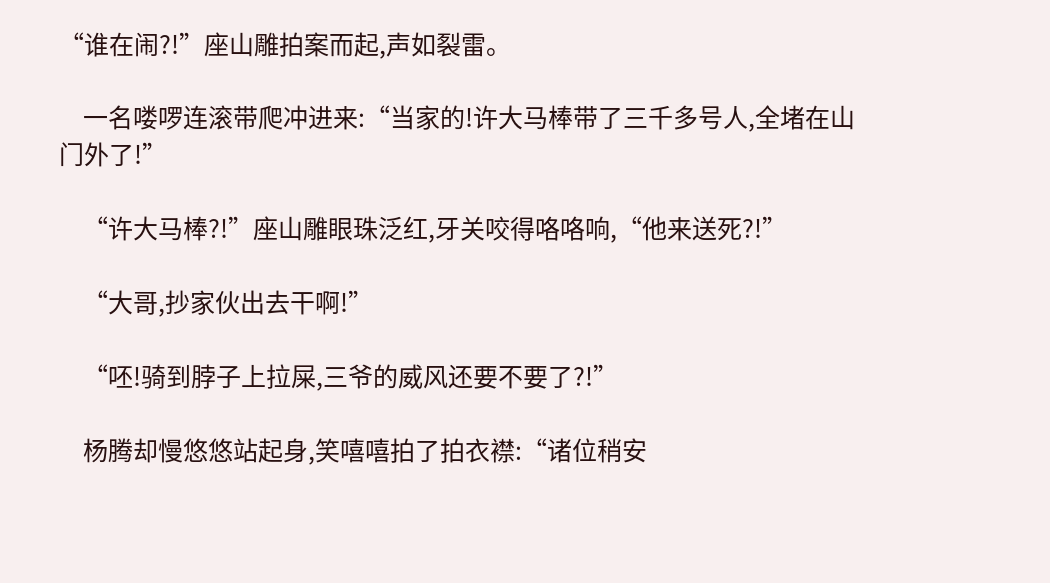“谁在闹?!”座山雕拍案而起,声如裂雷。

    一名喽啰连滚带爬冲进来:“当家的!许大马棒带了三千多号人,全堵在山门外了!”

    “许大马棒?!”座山雕眼珠泛红,牙关咬得咯咯响,“他来送死?!”

    “大哥,抄家伙出去干啊!”

    “呸!骑到脖子上拉屎,三爷的威风还要不要了?!”

    杨腾却慢悠悠站起身,笑嘻嘻拍了拍衣襟:“诸位稍安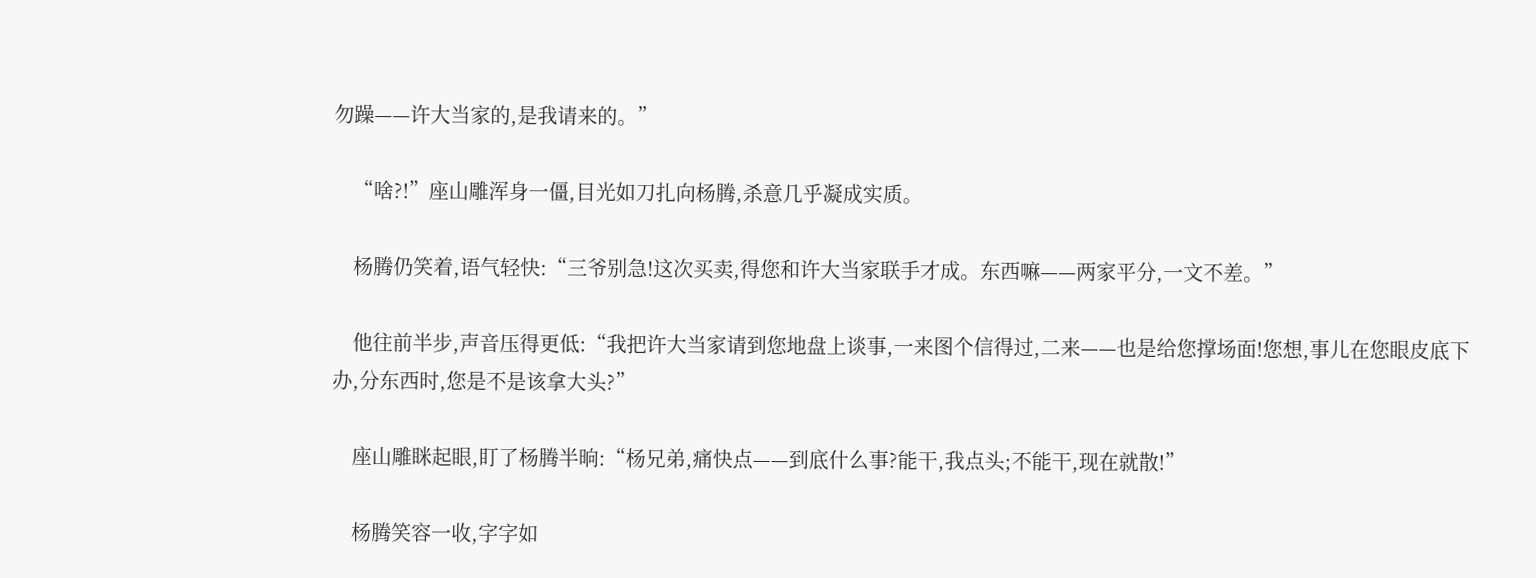勿躁——许大当家的,是我请来的。”

    “啥?!”座山雕浑身一僵,目光如刀扎向杨腾,杀意几乎凝成实质。

    杨腾仍笑着,语气轻快:“三爷别急!这次买卖,得您和许大当家联手才成。东西嘛——两家平分,一文不差。”

    他往前半步,声音压得更低:“我把许大当家请到您地盘上谈事,一来图个信得过,二来——也是给您撑场面!您想,事儿在您眼皮底下办,分东西时,您是不是该拿大头?”

    座山雕眯起眼,盯了杨腾半晌:“杨兄弟,痛快点——到底什么事?能干,我点头;不能干,现在就散!”

    杨腾笑容一收,字字如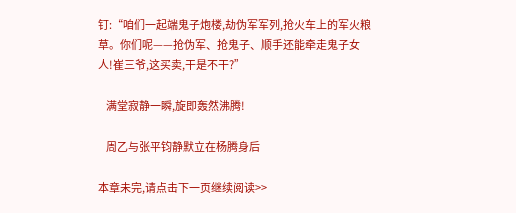钉:“咱们一起端鬼子炮楼,劫伪军军列,抢火车上的军火粮草。你们呢——抢伪军、抢鬼子、顺手还能牵走鬼子女人!崔三爷,这买卖,干是不干?”

    满堂寂静一瞬,旋即轰然沸腾!

    周乙与张平钧静默立在杨腾身后

本章未完,请点击下一页继续阅读>>